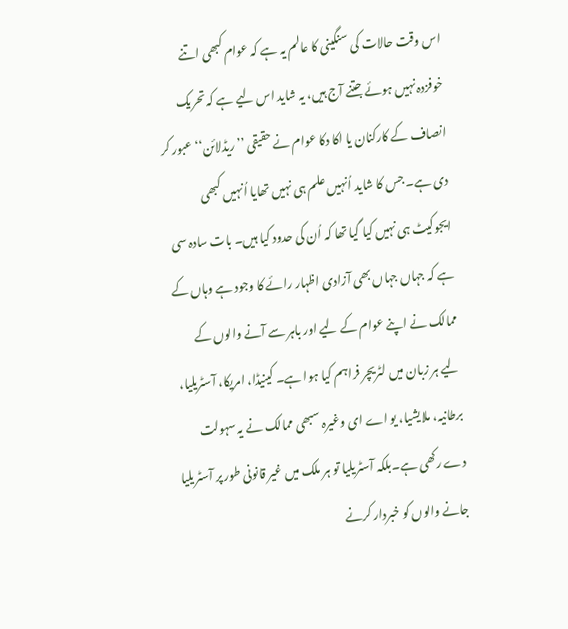اس وقت حالات کی سنگینی کا عالم یہ ہے کہ عوام کبھی اتنے خوفزدہ نہیں ہوئے جتنے آج ہیں، یہ شاید اس لیے ہے کہ تحریک انصاف کے کارکنان یا اکا دکا عوام نے حقیقی ’’ریڈلائن‘‘ عبور کر دی ہے۔ جس کا شاید اُنہیں علم ہی نہیں تھایا اُنہیں کبھی ایجوکیٹ ہی نہیں کیا گیا تھا کہ اُن کی حدود کیا ہیں۔ بات سادہ سی ہے کہ جہاں جہاں بھی آزادی اظہار رائے کا وجود ہے وہاں کے ممالک نے اپنے عوام کے لیے اور باہر سے آنے والوں کے لیے ہر زبان میں لٹریچر فراہم کیا ہوا ہے۔ کینیڈا، امریکا، آسٹریلیا، برطانیہ، ملایشیا، یو اے ای وغیرہ سبھی ممالک نے یہ سہولت دے رکھی ہے۔بلکہ آسٹریلیا تو ہر ملک میں غیر قانونی طور پر آسٹریلیا جانے والوں کو خبردار کرنے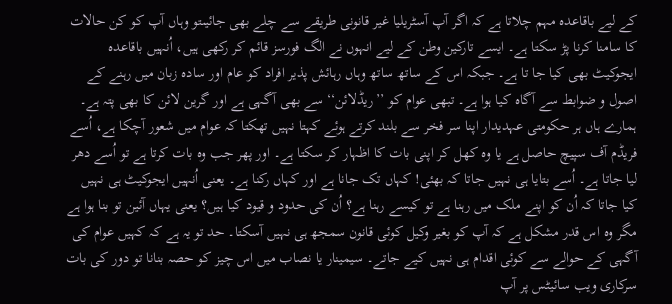کے لیے باقاعدہ مہم چلاتا ہے کہ اگر آپ آسٹریلیا غیر قانونی طریقے سے چلے بھی جائیںتو وہاں آپ کو کن حالات کا سامنا کرنا پڑ سکتا ہے۔ ایسے تارکین وطن کے لیے انہوں نے الگ فورسز قائم کر رکھی ہیں، اُنہیں باقاعدہ ایجوکیٹ بھی کیا جا تا ہے۔ جبکہ اس کے ساتھ ساتھ وہاں رہائش پذیر افراد کو عام اور سادہ زبان میں رہنے کے اصول و ضوابط سے آگاہ کیا ہوا ہے۔ تبھی عوام کو ’’ریڈلائن‘‘ سے بھی آگہی ہے اور گرین لائن کا بھی پتہ ہے۔ ہمارے ہاں ہر حکومتی عہدیدار اپنا سر فخر سے بلند کرتے ہوئے کہتا نہیں تھکتا کہ عوام میں شعور آچکا ہے، اُسے فریڈم آف سپیچ حاصل ہے یا وہ کھل کر اپنی بات کا اظہار کر سکتا ہے۔ اور پھر جب وہ بات کرتا ہے تو اُسے دھر لیا جاتا ہے۔ اُسے بتایا ہی نہیں جاتا کہ بھئی! کہاں تک جانا ہے اور کہاں رکنا ہے۔ یعنی اُنہیں ایجوکیٹ ہی نہیں کیا جاتا کہ اُن کو اپنے ملک میں رہنا ہے تو کیسے رہنا ہے؟ اُن کی حدود و قیود کیا ہیں؟ یعنی یہاں آئین تو بنا ہوا ہے مگر وہ اس قدر مشکل ہے کہ آپ کو بغیر وکیل کوئی قانون سمجھ ہی نہیں آسکتا۔ حد تو یہ ہے کہ کہیں عوام کی آگہی کے حوالے سے کوئی اقدام ہی نہیں کیے جاتے۔ سیمینار یا نصاب میں اس چیز کو حصہ بنانا تو دور کی بات سرکاری ویب سائیٹس پر آپ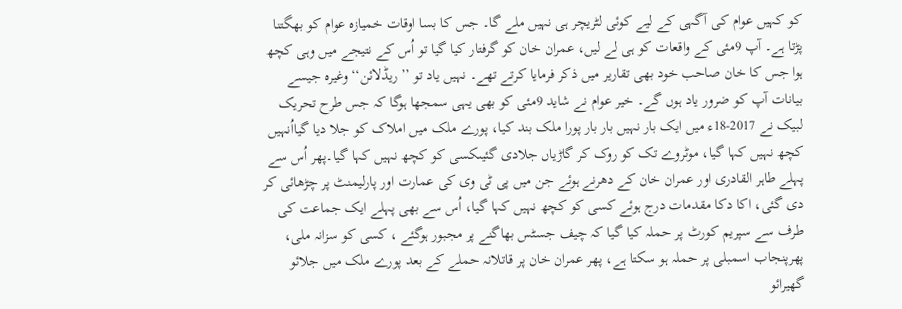کو کہیں عوام کی آگہی کے لیے کوئی لٹریچر ہی نہیں ملے گا۔ جس کا بسا اوقات خمیازہ عوام کو بھگتنا پڑتا ہے۔ آپ 9مئی کے واقعات کو ہی لے لیں، عمران خان کو گرفتار کیا گیا تو اُس کے نتیجے میں وہی کچھ ہوا جس کا خان صاحب خود بھی تقاریر میں ذکر فرمایا کرتے تھے۔ نہیں یاد تو ’’ریڈلائن‘‘ وغیرہ جیسے بیانات آپ کو ضرور یاد ہوں گے۔ خیر عوام نے شاید 9مئی کو بھی یہی سمجھا ہوگا کہ جس طرح تحریک لبیک نے 2017-18ء میں ایک بار نہیں بار بار پورا ملک بند کیا، پورے ملک میں املاک کو جلا دیا گیااُنہیں کچھ نہیں کہا گیا، موٹروے تک کو روک کر گاڑیاں جلادی گئیںکسی کو کچھ نہیں کہا گیا۔پھر اُس سے پہلے طاہر القادری اور عمران خان کے دھرنے ہوئے جن میں پی ٹی وی کی عمارت اور پارلیمنٹ پر چڑھائی کر دی گئی، اکا دکا مقدمات درج ہوئے کسی کو کچھ نہیں کہا گیا، اُس سے بھی پہلے ایک جماعت کی طرف سے سپریم کورٹ پر حملہ کیا گیا کہ چیف جسٹس بھاگنے پر مجبور ہوگئے ، کسی کو سزانہ ملی، پھرپنجاب اسمبلی پر حملہ ہو سکتا ہے، پھر عمران خان پر قاتلانہ حملے کے بعد پورے ملک میں جلائو گھیرائو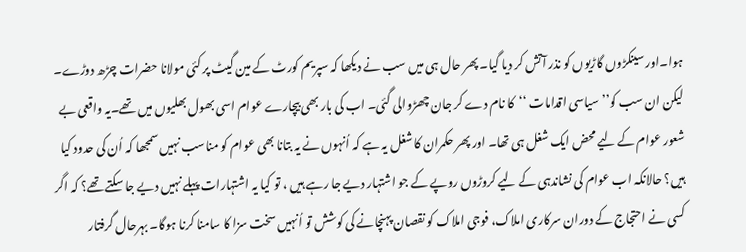ہوا۔اور سینکڑوں گاڑیوں کو نذر آتش کر دیا گیا۔ پھر حال ہی میں سب نے دیکھا کہ سپریم کورٹ کے مین گیٹ پر کئی مولانا حضرات چڑھ دوڑے۔ لیکن ان سب کو’’ سیاسی اقدامات ‘‘کا نام دے کر جان چھڑوالی گئی۔ اب کی بار بھی بیچارے عوام اسی بھول بھلیوں میں تھے۔یہ واقعی بے شعور عوام کے لیے محض ایک شغل ہی تھا۔ اور پھر حکمران کا شغل یہ ہے کہ اُنہوں نے یہ بتانا بھی عوام کو مناسب نہیں سمجھا کہ اُن کی حدود کیا ہیں؟ حالانکہ اب عوام کی نشاندہی کے لیے کروڑوں روپے کے جو اشتہار دیے جا رہے ہیں ، تو کیا یہ اشتہارات پہلے نہیں دیے جا سکتے تھے؟ کہ اگر کسی نے احتجاج کے دوران سرکاری املاک، فوجی املاک کو نقصان پہنچانے کی کوشش تو اُنہیں سخت سزا کا سامنا کرنا ہوگا۔ بہرحال گرفتار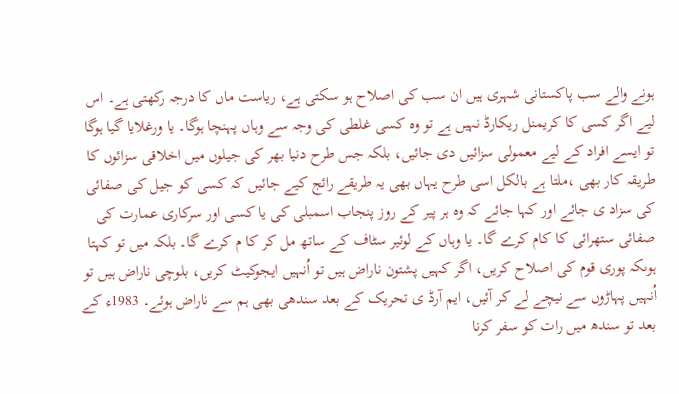ہونے والے سب پاکستانی شہری ہیں ان سب کی اصلاح ہو سکتی ہے، ریاست ماں کا درجہ رکھتی ہے۔ اس لیے اگر کسی کا کریمنل ریکارڈ نہیں ہے تو وہ کسی غلطی کی وجہ سے وہاں پہنچا ہوگا۔ یا ورغلایا گیا ہوگا تو ایسے افراد کے لیے معمولی سزائیں دی جائیں، بلکہ جس طرح دنیا بھر کی جیلوں میں اخلاقی سزائوں کا طریقہ کار بھی ،ملتا ہے بالکل اسی طرح یہاں بھی یہ طریقے رائج کیے جائیں کہ کسی کو جیل کی صفائی کی سزاد ی جائے اور کہا جائے کہ وہ ہر پیر کے روز پنجاب اسمبلی کی یا کسی اور سرکاری عمارت کی صفائی ستھرائی کا کام کرے گا۔ یا وہاں کے لوئیر سٹاف کے ساتھ مل کر کا م کرے گا۔ بلکہ میں تو کہتا ہوںکہ پوری قوم کی اصلاح کریں، اگر کہیں پشتون ناراض ہیں تو اُنہیں ایجوکیٹ کریں، بلوچی ناراض ہیں تو اُنہیں پہاڑوں سے نیچے لے کر آئیں، ایم آرڈ ی تحریک کے بعد سندھی بھی ہم سے ناراض ہوئے۔ 1983ء کے بعد تو سندھ میں رات کو سفر کرنا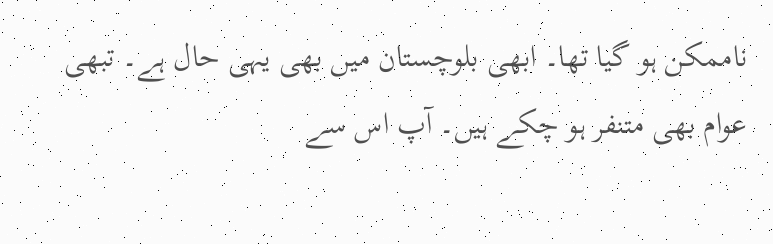ناممکن ہو گیا تھا۔ ابھی بلوچستان میں بھی یہی حال ہے۔ تبھی عوام بھی متنفر ہو چکے ہیں۔ آپ اس سے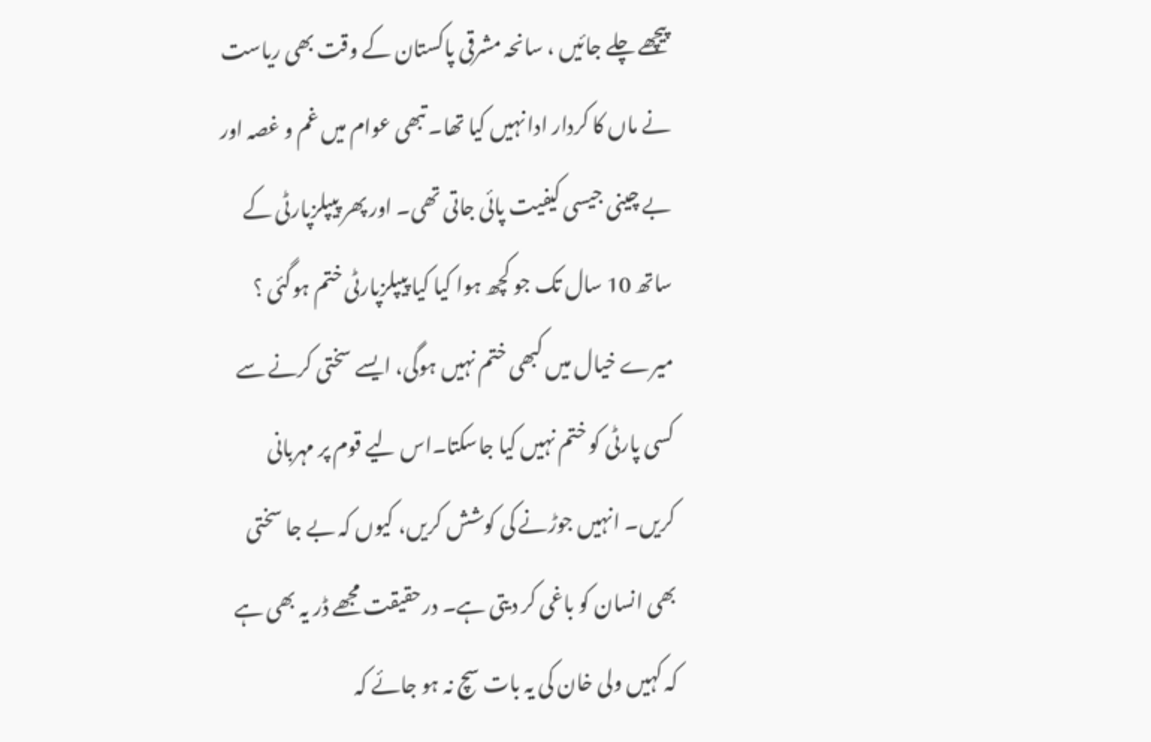پیچھے چلے جائیں ، سانحہ مشرقی پاکستان کے وقت بھی ریاست نے ماں کا کردار ادا نہیں کیا تھا۔ تبھی عوام میں غم و غصہ اور بے چینی جیسی کیفیت پائی جاتی تھی۔ اور پھر پیپلزپارٹی کے ساتھ 10 سال تک جو کچھ ہوا کیا کیا پیپلزپارٹی ختم ہوگئی ؟ میرے خیال میں کبھی ختم نہیں ہوگی، ایسے سختی کرنے سے کسی پارٹی کو ختم نہیں کیا جاسکتا۔اس لیے قوم پر مہربانی کریں۔ انہیں جوڑنے کی کوشش کریں، کیوں کہ بے جا سختی بھی انسان کو باغی کر دیتی ہے۔ درحقیقت مجھے ڈر یہ بھی ہے کہ کہیں ولی خان کی یہ بات سچ نہ ہو جائے کہ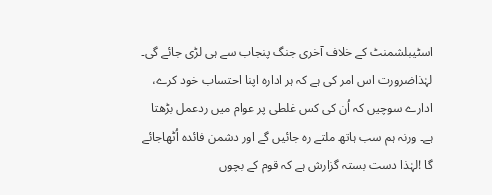اسٹیبلشمنٹ کے خلاف آخری جنگ پنجاب سے ہی لڑی جائے گی۔ لہٰذاضرورت اس امر کی ہے کہ ہر ادارہ اپنا احتساب خود کرے، ادارے سوچیں کہ اُن کی کس غلطی پر عوام میں ردعمل بڑھتا ہے۔ ورنہ ہم سب ہاتھ ملتے رہ جائیں گے اور دشمن فائدہ اُٹھاجائے گا !لہٰذا دست بستہ گزارش ہے کہ قوم کے بچوں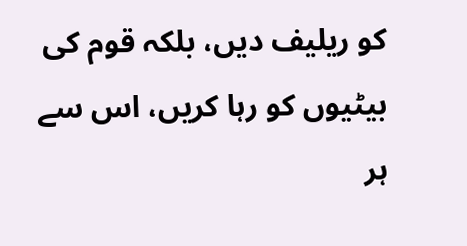کو ریلیف دیں، بلکہ قوم کی بیٹیوں کو رہا کریں، اس سے ہر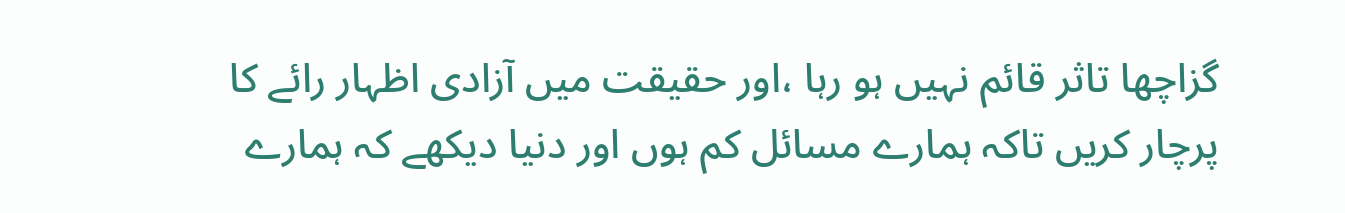گزاچھا تاثر قائم نہیں ہو رہا ،اور حقیقت میں آزادی اظہار رائے کا پرچار کریں تاکہ ہمارے مسائل کم ہوں اور دنیا دیکھے کہ ہمارے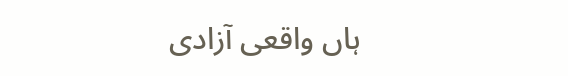ہاں واقعی آزادی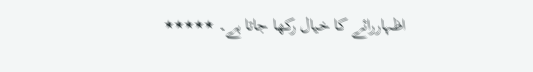اظہاررائے کا خیال رکھا جاتا ہے۔ ٭٭٭٭٭